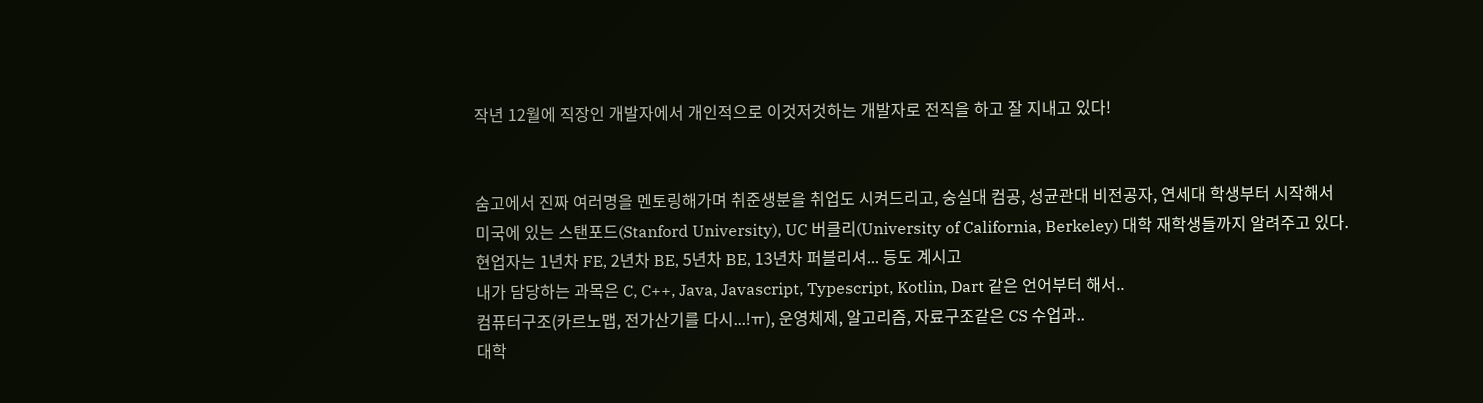작년 12월에 직장인 개발자에서 개인적으로 이것저것하는 개발자로 전직을 하고 잘 지내고 있다!


숨고에서 진짜 여러명을 멘토링해가며 취준생분을 취업도 시켜드리고, 숭실대 컴공, 성균관대 비전공자, 연세대 학생부터 시작해서
미국에 있는 스탠포드(Stanford University), UC 버클리(University of California, Berkeley) 대학 재학생들까지 알려주고 있다.
현업자는 1년차 FE, 2년차 BE, 5년차 BE, 13년차 퍼블리셔... 등도 계시고
내가 담당하는 과목은 C, C++, Java, Javascript, Typescript, Kotlin, Dart 같은 언어부터 해서..
컴퓨터구조(카르노맵, 전가산기를 다시...!ㅠ), 운영체제, 알고리즘, 자료구조같은 CS 수업과..
대학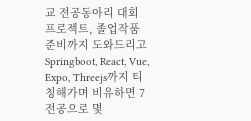교 전공동아리 대회 프로젝트, 졸업작품 준비까지 도와드리고
Springboot, React, Vue, Expo, Threejs까지 티칭해가며 비유하면 7전공으로 몇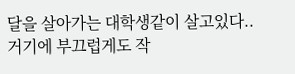달을 살아가는 대학생같이 살고있다..
거기에 부끄럽게도 작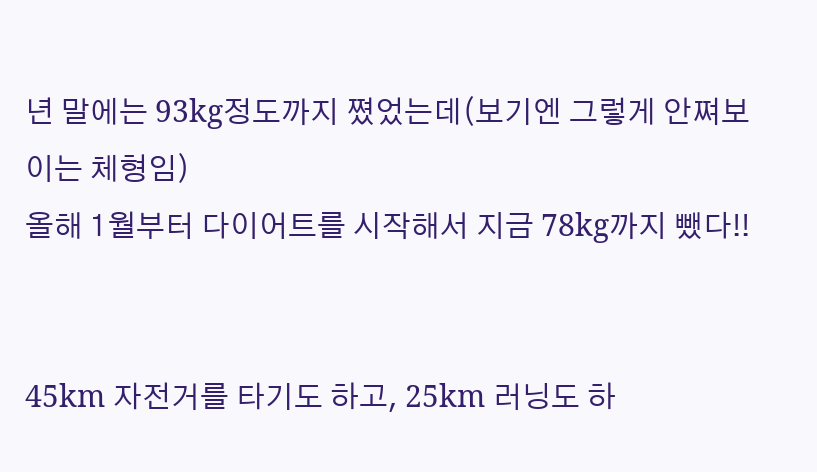년 말에는 93kg정도까지 쪘었는데(보기엔 그렇게 안쪄보이는 체형임)
올해 1월부터 다이어트를 시작해서 지금 78kg까지 뺐다!!


45km 자전거를 타기도 하고, 25km 러닝도 하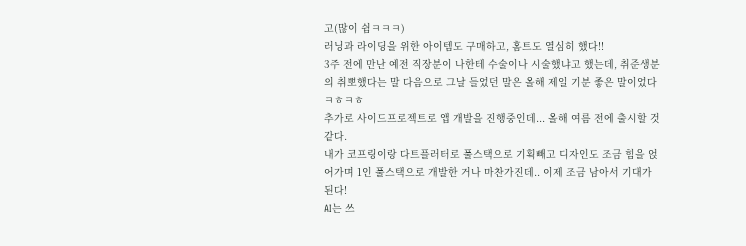고(많이 쉼ㅋㅋㅋ)
러닝과 라이딩을 위한 아이템도 구매하고, 홈트도 열심히 했다!!
3주 전에 만난 예전 직장분이 나한테 수술이나 시술했냐고 했는데, 취준생분의 취뽀했다는 말 다음으로 그날 들었던 말은 올해 제일 기분 좋은 말이었다ㅋㅎㅋㅎ
추가로 사이드프로젝트로 앱 개발을 진행중인데... 올해 여름 전에 출시할 것 같다.
내가 코프링이랑 다트플러터로 풀스택으로 기획빼고 디자인도 조금 힘을 얹어가며 1인 풀스택으로 개발한 거나 마찬가진데.. 이제 조금 남아서 기대가 된다!
AI는 쓰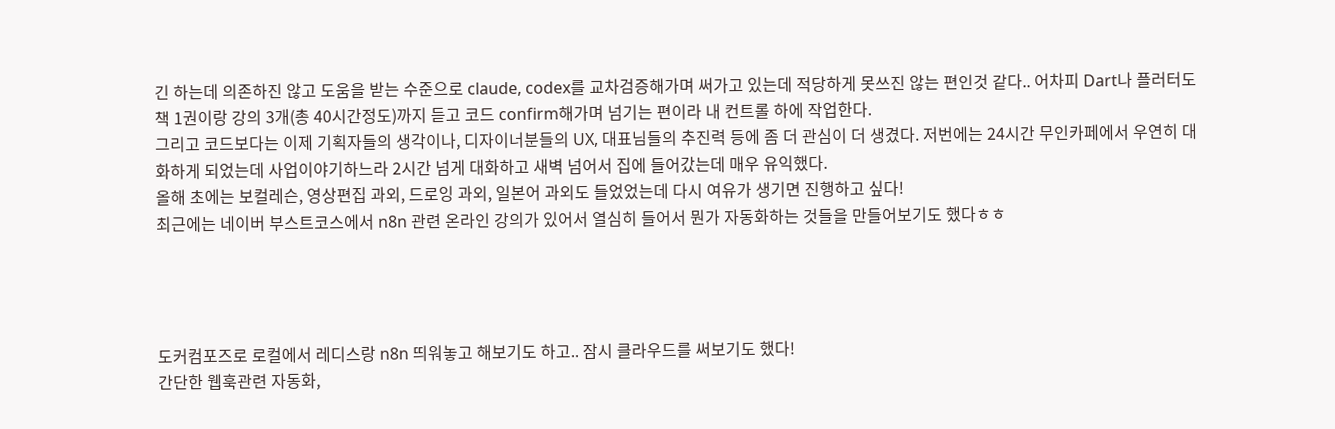긴 하는데 의존하진 않고 도움을 받는 수준으로 claude, codex를 교차검증해가며 써가고 있는데 적당하게 못쓰진 않는 편인것 같다.. 어차피 Dart나 플러터도 책 1권이랑 강의 3개(총 40시간정도)까지 듣고 코드 confirm해가며 넘기는 편이라 내 컨트롤 하에 작업한다.
그리고 코드보다는 이제 기획자들의 생각이나, 디자이너분들의 UX, 대표님들의 추진력 등에 좀 더 관심이 더 생겼다. 저번에는 24시간 무인카페에서 우연히 대화하게 되었는데 사업이야기하느라 2시간 넘게 대화하고 새벽 넘어서 집에 들어갔는데 매우 유익했다.
올해 초에는 보컬레슨, 영상편집 과외, 드로잉 과외, 일본어 과외도 들었었는데 다시 여유가 생기면 진행하고 싶다!
최근에는 네이버 부스트코스에서 n8n 관련 온라인 강의가 있어서 열심히 들어서 뭔가 자동화하는 것들을 만들어보기도 했다ㅎㅎ




도커컴포즈로 로컬에서 레디스랑 n8n 띄워놓고 해보기도 하고.. 잠시 클라우드를 써보기도 했다!
간단한 웹훅관련 자동화,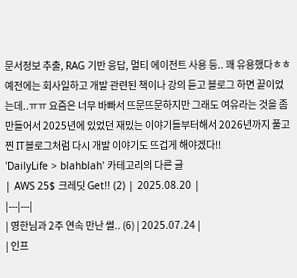문서정보 추출, RAG 기반 응답, 멀티 에이전트 사용 등.. 꽤 유용했다ㅎㅎ
예전에는 회사일하고 개발 관련된 책이나 강의 듣고 블로그 하면 끝이었는데..ㅠㅠ 요즘은 너무 바빠서 뜨문뜨문하지만 그래도 여유라는 것을 좀 만들어서 2025년에 있었던 재밌는 이야기들부터해서 2026년까지 풀고 찐 IT블로그처럼 다시 개발 이야기도 뜨겁게 해야겠다!!
'DailyLife > blahblah' 카테고리의 다른 글
| AWS 25$ 크레딧 Get!! (2) | 2025.08.20 |
|---|---|
| 영한님과 2주 연속 만난 썰.. (6) | 2025.07.24 |
| 인프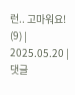런.. 고마워요! (9) | 2025.05.20 |
댓글